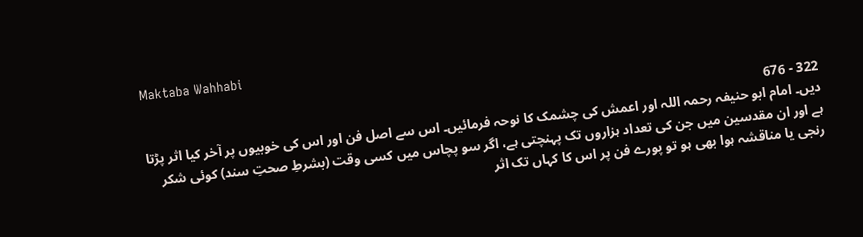Maktaba Wahhabi

322 - 676
دیں۔ امام ابو حنیفہ رحمہ اللہ اور اعمش کی چشمک کا نوحہ فرمائیں۔ اس سے اصل فن اور اس کی خوبیوں پر آخر کیا اثر پڑتا ہے اور ان مقدسین میں جن کی تعداد ہزاروں تک پہنچتی ہے، اگر سو پچاس میں کسی وقت (بشرطِ صحتِ سند) کوئی شکر رنجی یا مناقشہ ہوا بھی ہو تو پورے فن پر اس کا کہاں تک اثر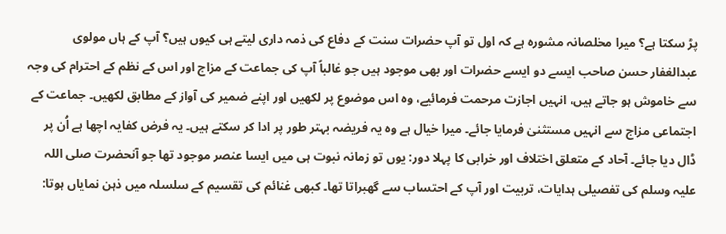پڑ سکتا ہے؟ میرا مخلصانہ مشورہ ہے کہ اول تو آپ حضرات سنت کے دفاع کی ذمہ داری لیتے ہی کیوں ہیں؟ آپ کے ہاں مولوی عبدالغفار حسن صاحب ایسے دو ایسے حضرات اور بھی موجود ہیں جو غالباً آپ کی جماعت کے مزاج اور اس کے نظم کے احترام کی وجہ سے خاموش ہو جاتے ہیں، انہیں اجازت مرحمت فرمائیے، وہ اس موضوع پر لکھیں اور اپنے ضمیر کی آواز کے مطابق لکھیں۔ جماعت کے اجتماعی مزاج سے انہیں مستثنیٰ فرمایا جائے۔ میرا خیال ہے وہ یہ فریضہ بہتر طور پر ادا کر سکتے ہیں۔ یہ فرض کفایہ اچھا ہے اُن پر ڈال دیا جائے۔ آحاد کے متعلق اختلاف اور خرابی کا پہلا دور: یوں تو زمانہ نبوت ہی میں ایسا عنصر موجود تھا جو آنحضرت صلی اللہ علیہ وسلم کی تفصیلی ہدایات، تربیت اور آپ کے احتساب سے گھبراتا تھا۔ کبھی غنائم کی تقسیم کے سلسلہ میں ذہن نمایاں ہوتا: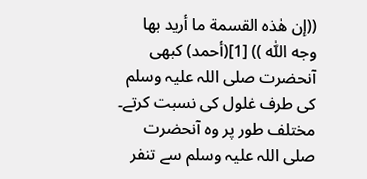((إن هٰذه القسمة ما أريد بها وجه اللّٰه )) [1](أحمد) کبھی آنحضرت صلی اللہ علیہ وسلم کی طرف غلول کی نسبت کرتے۔ مختلف طور پر وہ آنحضرت صلی اللہ علیہ وسلم سے تنفر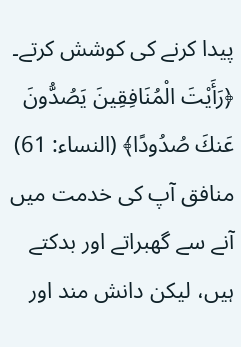پیدا کرنے کی کوشش کرتے۔ ﴿رَأَيْتَ الْمُنَافِقِينَ يَصُدُّونَ عَنكَ صُدُودًا﴾ (النساء: 61) منافق آپ کی خدمت میں آنے سے گھبراتے اور بدکتے ہیں، لیکن دانش مند اور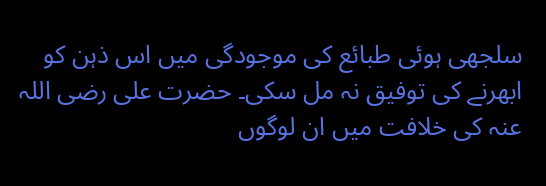سلجھی ہوئی طبائع کی موجودگی میں اس ذہن کو ابھرنے کی توفیق نہ مل سکی۔ حضرت علی رضی اللہ عنہ کی خلافت میں ان لوگوں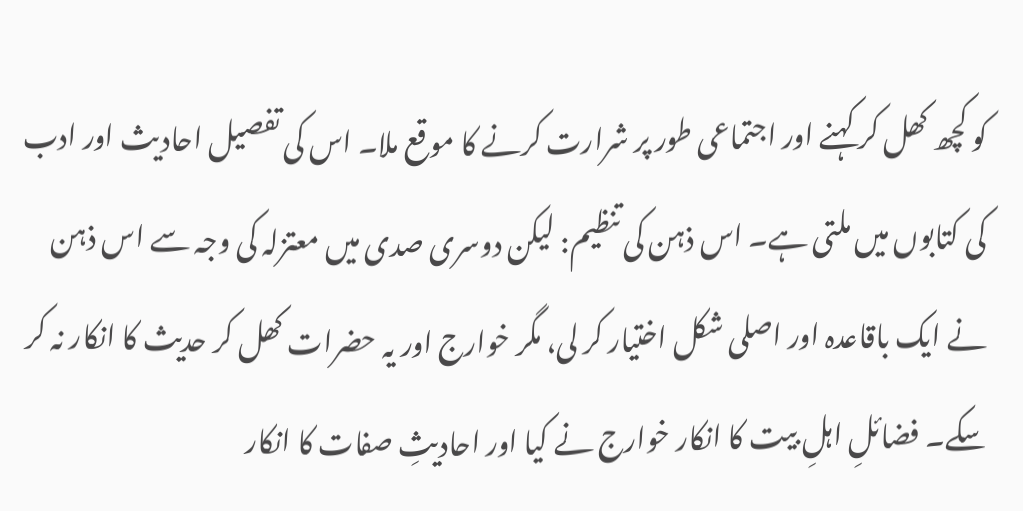کو کچھ کھل کر کہنے اور اجتماعی طور پر شرارت کرنے کا موقع ملا۔ اس کی تفصیل احادیث اور ادب کی کتابوں میں ملتی ہے۔ اس ذہن کی تنظیم: لیکن دوسری صدی میں معتزلہ کی وجہ سے اس ذہن نے ایک باقاعدہ اور اصلی شکل اختیار کر لی، مگر خوارج اور یہ حضرات کھل کر حدیث کا انکار نہ کر سکے۔ فضائلِ اہلِ بیت کا انکار خوارج نے کیا اور احادیثِ صفات کا انکار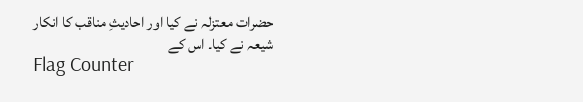حضرات معتزلہ نے کیا اور احادیثِ مناقب کا انکار شیعہ نے کیا۔ اس کے
Flag Counter